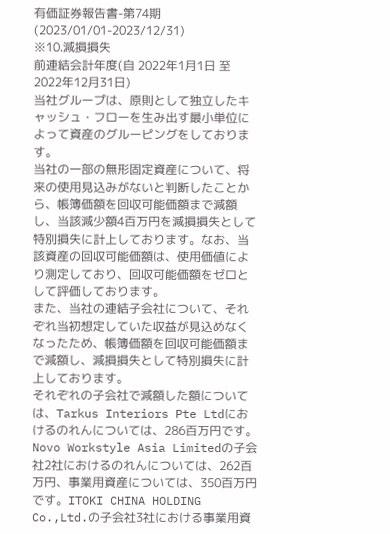有価証券報告書-第74期(2023/01/01-2023/12/31)
※10.減損損失
前連結会計年度(自 2022年1月1日 至 2022年12月31日)
当社グループは、原則として独立したキャッシュ・フローを生み出す最小単位によって資産のグルーピングをしております。
当社の一部の無形固定資産について、将来の使用見込みがないと判断したことから、帳簿価額を回収可能価額まで減額し、当該減少額4百万円を減損損失として特別損失に計上しております。なお、当該資産の回収可能価額は、使用価値により測定しており、回収可能価額をゼロとして評価しております。
また、当社の連結子会社について、それぞれ当初想定していた収益が見込めなくなったため、帳簿価額を回収可能価額まで減額し、減損損失として特別損失に計上しております。
それぞれの子会社で減額した額については、Tarkus Interiors Pte Ltdにおけるのれんについては、286百万円です。Novo Workstyle Asia Limitedの子会社2社におけるのれんについては、262百万円、事業用資産については、350百万円です。ITOKI CHINA HOLDING Co.,Ltd.の子会社3社における事業用資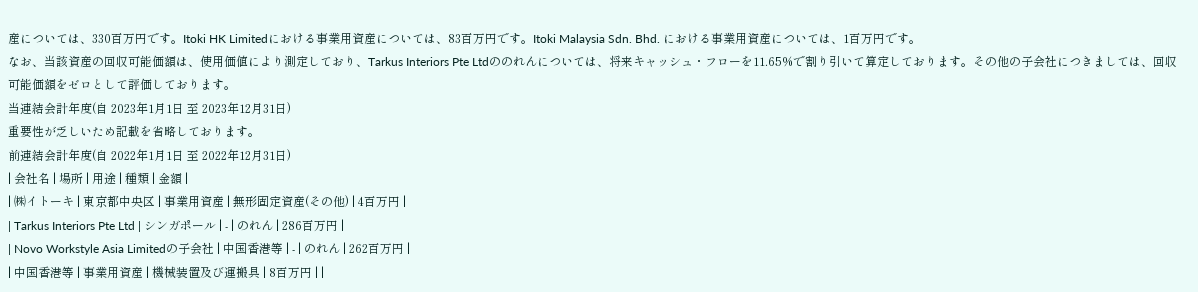産については、330百万円です。Itoki HK Limitedにおける事業用資産については、83百万円です。Itoki Malaysia Sdn. Bhd. における事業用資産については、1百万円です。
なお、当該資産の回収可能価額は、使用価値により測定しており、Tarkus Interiors Pte Ltdののれんについては、将来キャッシュ・フローを11.65%で割り引いて算定しております。その他の子会社につきましては、回収可能価額をゼロとして評価しております。
当連結会計年度(自 2023年1月1日 至 2023年12月31日)
重要性が乏しいため記載を省略しております。
前連結会計年度(自 2022年1月1日 至 2022年12月31日)
| 会社名 | 場所 | 用途 | 種類 | 金額 |
| ㈱イトーキ | 東京都中央区 | 事業用資産 | 無形固定資産(その他) | 4百万円 |
| Tarkus Interiors Pte Ltd | シンガポール | - | のれん | 286百万円 |
| Novo Workstyle Asia Limitedの子会社 | 中国香港等 | - | のれん | 262百万円 |
| 中国香港等 | 事業用資産 | 機械装置及び運搬具 | 8百万円 | |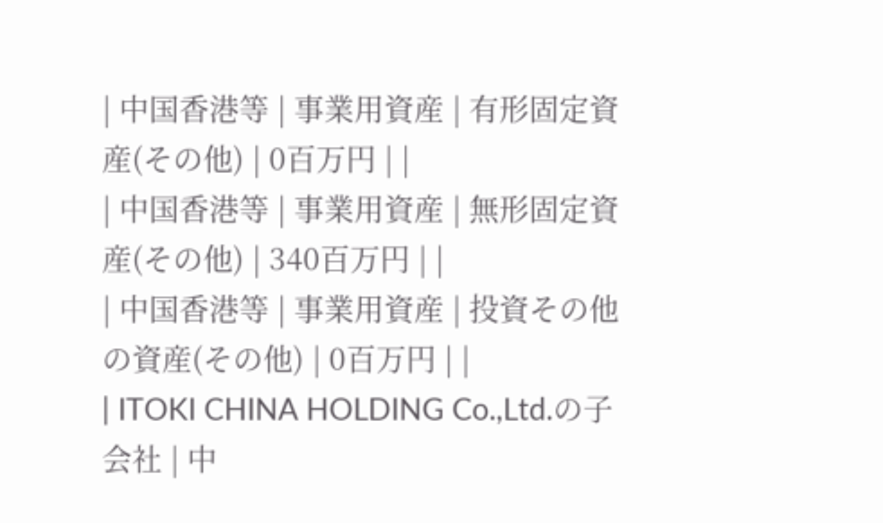| 中国香港等 | 事業用資産 | 有形固定資産(その他) | 0百万円 | |
| 中国香港等 | 事業用資産 | 無形固定資産(その他) | 340百万円 | |
| 中国香港等 | 事業用資産 | 投資その他の資産(その他) | 0百万円 | |
| ITOKI CHINA HOLDING Co.,Ltd.の子会社 | 中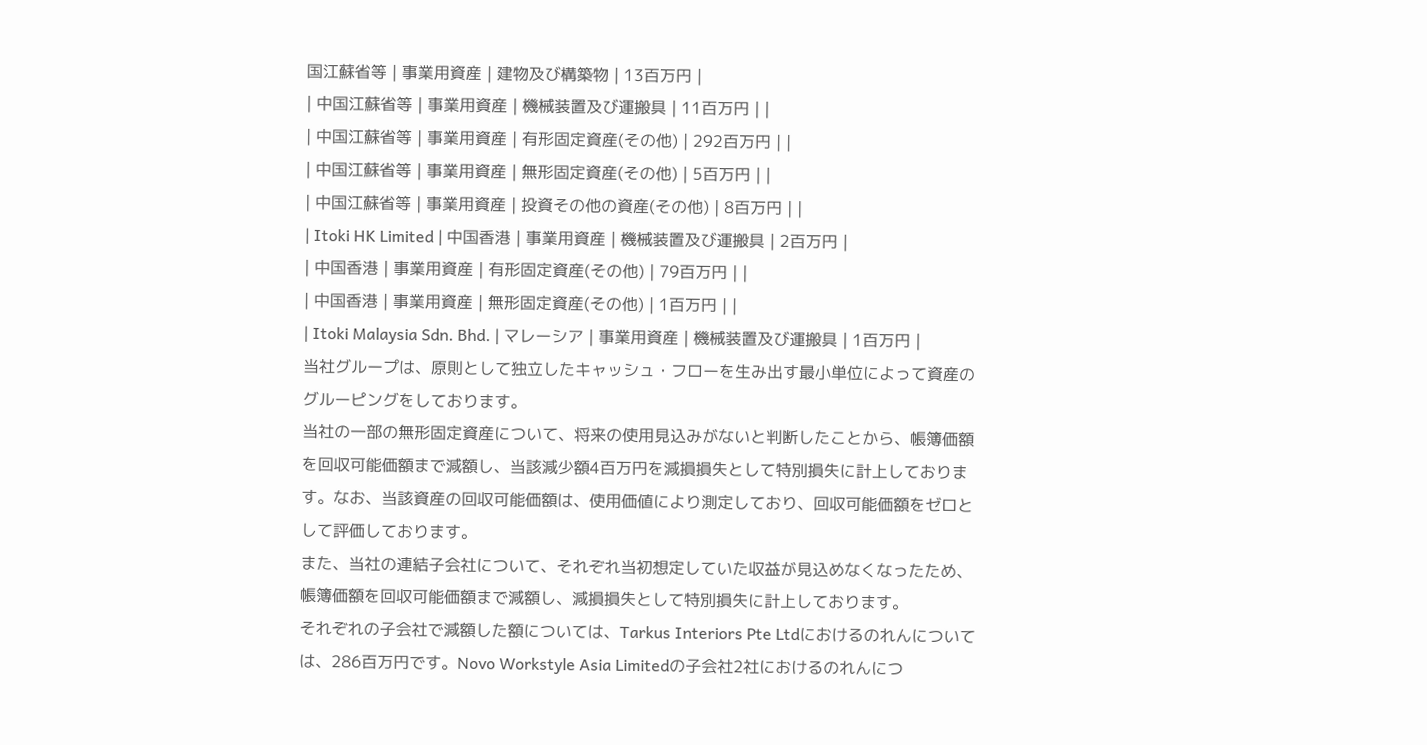国江蘇省等 | 事業用資産 | 建物及び構築物 | 13百万円 |
| 中国江蘇省等 | 事業用資産 | 機械装置及び運搬具 | 11百万円 | |
| 中国江蘇省等 | 事業用資産 | 有形固定資産(その他) | 292百万円 | |
| 中国江蘇省等 | 事業用資産 | 無形固定資産(その他) | 5百万円 | |
| 中国江蘇省等 | 事業用資産 | 投資その他の資産(その他) | 8百万円 | |
| Itoki HK Limited | 中国香港 | 事業用資産 | 機械装置及び運搬具 | 2百万円 |
| 中国香港 | 事業用資産 | 有形固定資産(その他) | 79百万円 | |
| 中国香港 | 事業用資産 | 無形固定資産(その他) | 1百万円 | |
| Itoki Malaysia Sdn. Bhd. | マレーシア | 事業用資産 | 機械装置及び運搬具 | 1百万円 |
当社グループは、原則として独立したキャッシュ・フローを生み出す最小単位によって資産のグルーピングをしております。
当社の一部の無形固定資産について、将来の使用見込みがないと判断したことから、帳簿価額を回収可能価額まで減額し、当該減少額4百万円を減損損失として特別損失に計上しております。なお、当該資産の回収可能価額は、使用価値により測定しており、回収可能価額をゼロとして評価しております。
また、当社の連結子会社について、それぞれ当初想定していた収益が見込めなくなったため、帳簿価額を回収可能価額まで減額し、減損損失として特別損失に計上しております。
それぞれの子会社で減額した額については、Tarkus Interiors Pte Ltdにおけるのれんについては、286百万円です。Novo Workstyle Asia Limitedの子会社2社におけるのれんにつ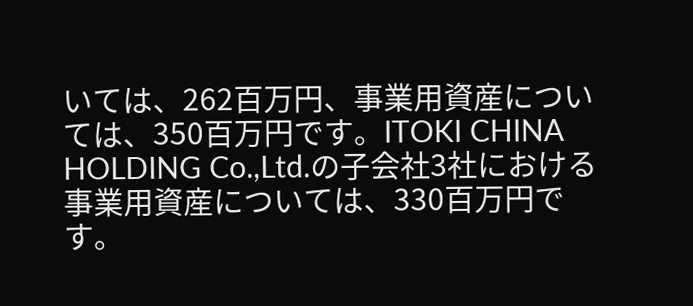いては、262百万円、事業用資産については、350百万円です。ITOKI CHINA HOLDING Co.,Ltd.の子会社3社における事業用資産については、330百万円です。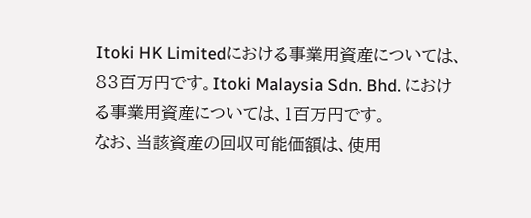Itoki HK Limitedにおける事業用資産については、83百万円です。Itoki Malaysia Sdn. Bhd. における事業用資産については、1百万円です。
なお、当該資産の回収可能価額は、使用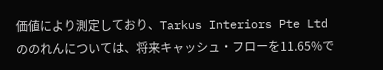価値により測定しており、Tarkus Interiors Pte Ltdののれんについては、将来キャッシュ・フローを11.65%で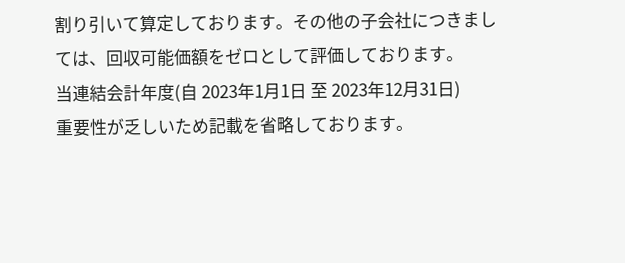割り引いて算定しております。その他の子会社につきましては、回収可能価額をゼロとして評価しております。
当連結会計年度(自 2023年1月1日 至 2023年12月31日)
重要性が乏しいため記載を省略しております。